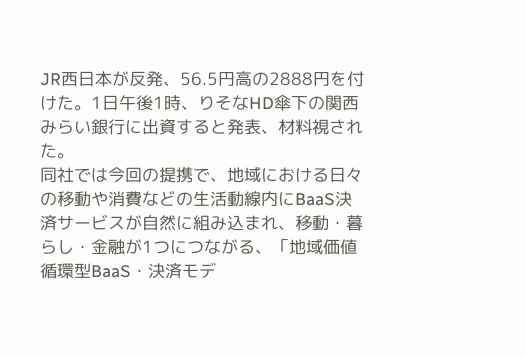JR西日本が反発、56.5円高の2888円を付けた。1日午後1時、りそなHD傘下の関西みらい銀行に出資すると発表、材料視された。
同社では今回の提携で、地域における日々の移動や消費などの生活動線内にBaaS決済サービスが自然に組み込まれ、移動・暮らし・金融が1つにつながる、「地域価値循環型BaaS・決済モデ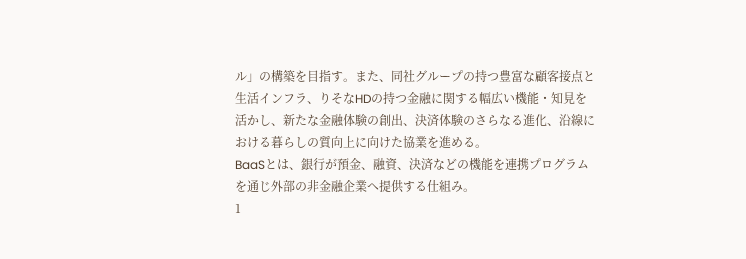ル」の構築を目指す。また、同社グループの持つ豊富な顧客接点と生活インフラ、りそなHDの持つ金融に関する幅広い機能・知見を活かし、新たな金融体験の創出、決済体験のさらなる進化、沿線における暮らしの質向上に向けた協業を進める。
BaaSとは、銀行が預金、融資、決済などの機能を連携プログラムを通じ外部の非金融企業へ提供する仕組み。
1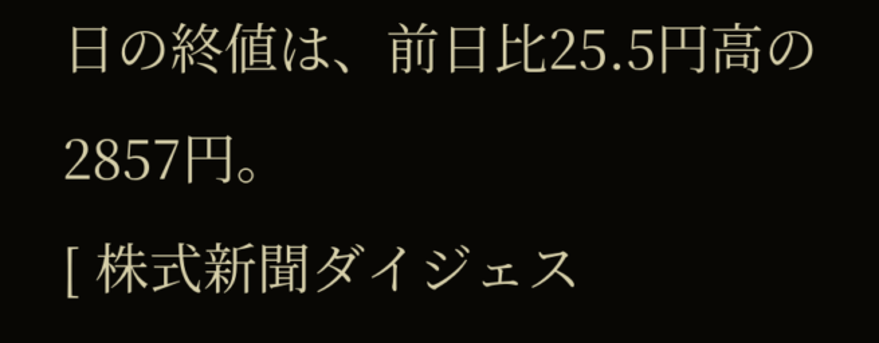日の終値は、前日比25.5円高の2857円。
[ 株式新聞ダイジェス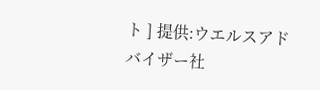ト ] 提供:ウエルスアドバイザー社